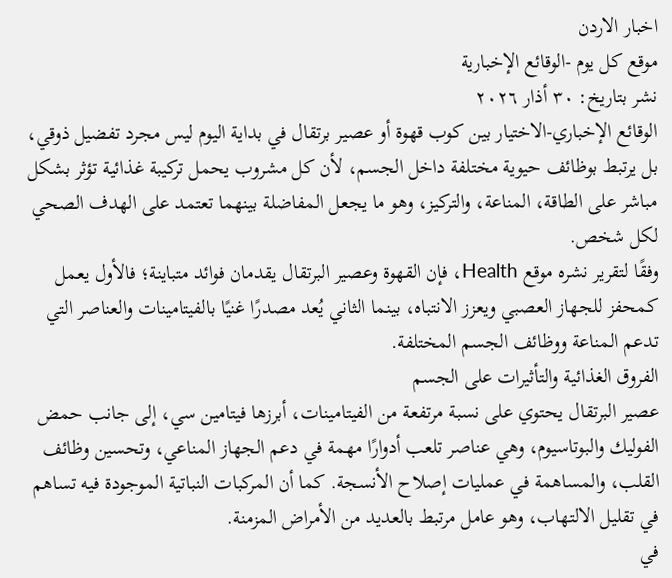اخبار الاردن
موقع كل يوم -الوقائع الإخبارية
نشر بتاريخ: ٣٠ أذار ٢٠٢٦
الوقائع الإخباري-الاختيار بين كوب قهوة أو عصير برتقال في بداية اليوم ليس مجرد تفضيل ذوقي، بل يرتبط بوظائف حيوية مختلفة داخل الجسم، لأن كل مشروب يحمل تركيبة غذائية تؤثر بشكل مباشر على الطاقة، المناعة، والتركيز، وهو ما يجعل المفاضلة بينهما تعتمد على الهدف الصحي لكل شخص.
وفقًا لتقرير نشره موقع Health، فإن القهوة وعصير البرتقال يقدمان فوائد متباينة؛ فالأول يعمل كمحفز للجهاز العصبي ويعزز الانتباه، بينما الثاني يُعد مصدرًا غنيًا بالفيتامينات والعناصر التي تدعم المناعة ووظائف الجسم المختلفة.
الفروق الغذائية والتأثيرات على الجسم
عصير البرتقال يحتوي على نسبة مرتفعة من الفيتامينات، أبرزها فيتامين سي، إلى جانب حمض الفوليك والبوتاسيوم، وهي عناصر تلعب أدوارًا مهمة في دعم الجهاز المناعي، وتحسين وظائف القلب، والمساهمة في عمليات إصلاح الأنسجة. كما أن المركبات النباتية الموجودة فيه تساهم في تقليل الالتهاب، وهو عامل مرتبط بالعديد من الأمراض المزمنة.
في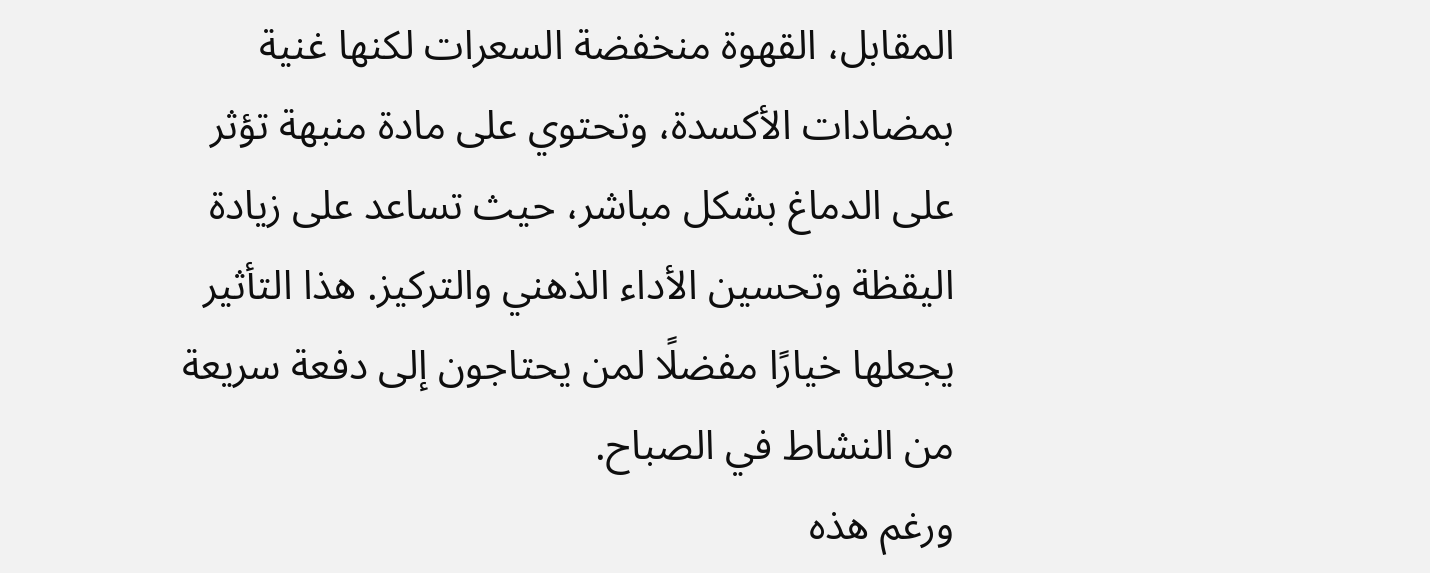المقابل، القهوة منخفضة السعرات لكنها غنية بمضادات الأكسدة، وتحتوي على مادة منبهة تؤثر على الدماغ بشكل مباشر، حيث تساعد على زيادة اليقظة وتحسين الأداء الذهني والتركيز. هذا التأثير يجعلها خيارًا مفضلًا لمن يحتاجون إلى دفعة سريعة من النشاط في الصباح.
ورغم هذه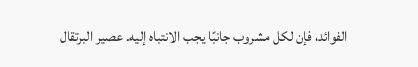الفوائد، فإن لكل مشروب جانبًا يجب الانتباه إليه. عصير البرتقال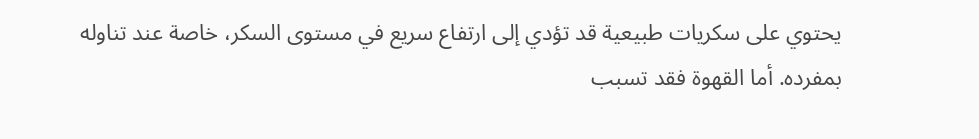يحتوي على سكريات طبيعية قد تؤدي إلى ارتفاع سريع في مستوى السكر، خاصة عند تناوله بمفرده. أما القهوة فقد تسبب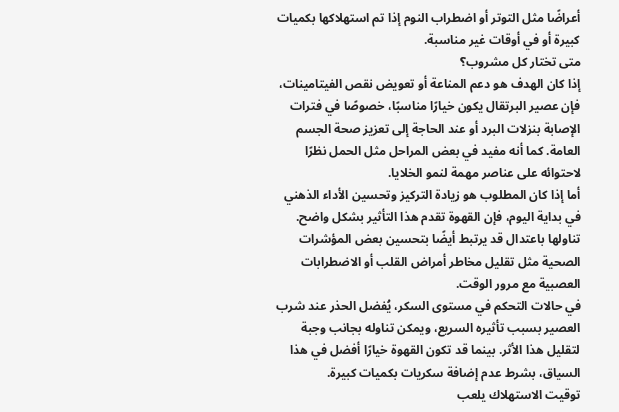أعراضًا مثل التوتر أو اضطراب النوم إذا تم استهلاكها بكميات كبيرة أو في أوقات غير مناسبة.
متى تختار كل مشروب؟
إذا كان الهدف هو دعم المناعة أو تعويض نقص الفيتامينات، فإن عصير البرتقال يكون خيارًا مناسبًا، خصوصًا في فترات الإصابة بنزلات البرد أو عند الحاجة إلى تعزيز صحة الجسم العامة. كما أنه مفيد في بعض المراحل مثل الحمل نظرًا لاحتوائه على عناصر مهمة لنمو الخلايا.
أما إذا كان المطلوب هو زيادة التركيز وتحسين الأداء الذهني في بداية اليوم، فإن القهوة تقدم هذا التأثير بشكل واضح. تناولها باعتدال قد يرتبط أيضًا بتحسين بعض المؤشرات الصحية مثل تقليل مخاطر أمراض القلب أو الاضطرابات العصبية مع مرور الوقت.
في حالات التحكم في مستوى السكر، يُفضل الحذر عند شرب العصير بسبب تأثيره السريع، ويمكن تناوله بجانب وجبة لتقليل هذا الأثر. بينما قد تكون القهوة خيارًا أفضل في هذا السياق، بشرط عدم إضافة سكريات بكميات كبيرة.
توقيت الاستهلاك يلعب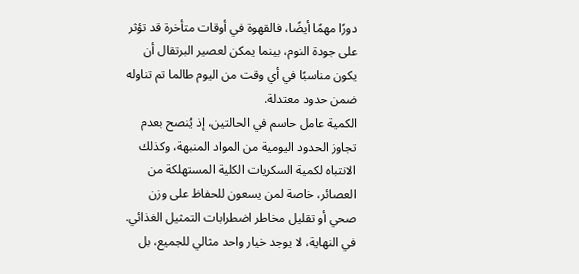دورًا مهمًا أيضًا، فالقهوة في أوقات متأخرة قد تؤثر على جودة النوم، بينما يمكن لعصير البرتقال أن يكون مناسبًا في أي وقت من اليوم طالما تم تناوله ضمن حدود معتدلة.
الكمية عامل حاسم في الحالتين، إذ يُنصح بعدم تجاوز الحدود اليومية من المواد المنبهة، وكذلك الانتباه لكمية السكريات الكلية المستهلكة من العصائر، خاصة لمن يسعون للحفاظ على وزن صحي أو تقليل مخاطر اضطرابات التمثيل الغذائي. في النهاية، لا يوجد خيار واحد مثالي للجميع، بل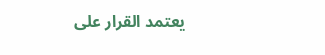يعتمد القرار على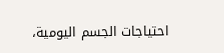احتياجات الجسم اليومية،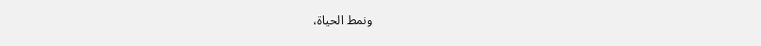ونمط الحياة،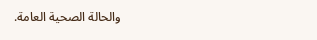والحالة الصحية العامة.